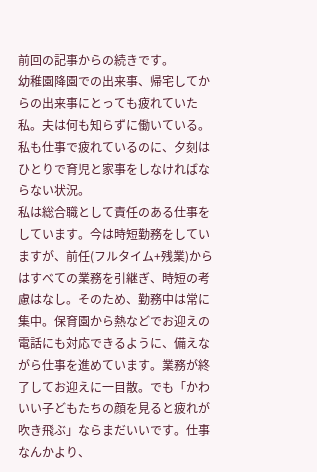前回の記事からの続きです。
幼稚園降園での出来事、帰宅してからの出来事にとっても疲れていた私。夫は何も知らずに働いている。私も仕事で疲れているのに、夕刻はひとりで育児と家事をしなければならない状況。
私は総合職として責任のある仕事をしています。今は時短勤務をしていますが、前任(フルタイム+残業)からはすべての業務を引継ぎ、時短の考慮はなし。そのため、勤務中は常に集中。保育園から熱などでお迎えの電話にも対応できるように、備えながら仕事を進めています。業務が終了してお迎えに一目散。でも「かわいい子どもたちの顔を見ると疲れが吹き飛ぶ」ならまだいいです。仕事なんかより、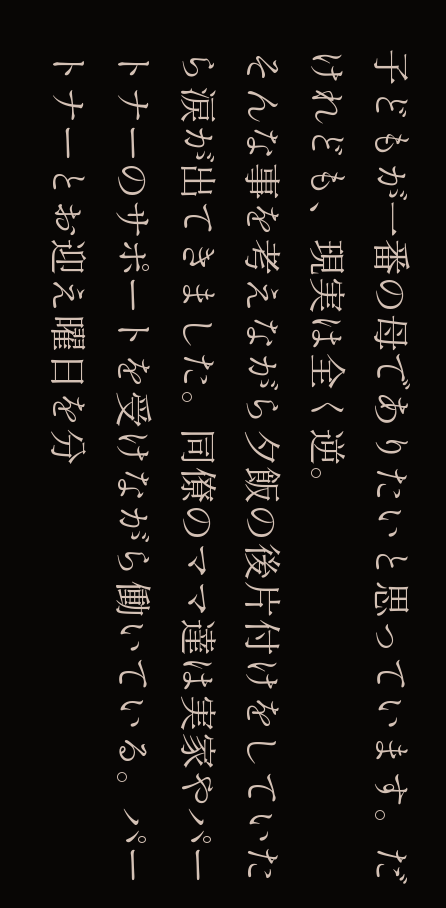子どもが一番の母でありたいと思っています。だけれども、現実は全く逆。
そんな事を考えながら夕飯の後片付けをしていたら涙が出てきました。同僚のママ達は実家やパートナーのサポートを受けながら働いている。パートナーとお迎え曜日を分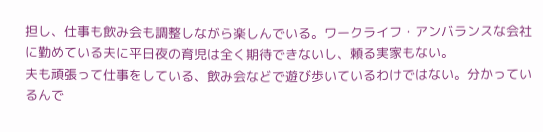担し、仕事も飲み会も調整しながら楽しんでいる。ワークライフ・アンバランスな会社に勤めている夫に平日夜の育児は全く期待できないし、頼る実家もない。
夫も頑張って仕事をしている、飲み会などで遊び歩いているわけではない。分かっているんで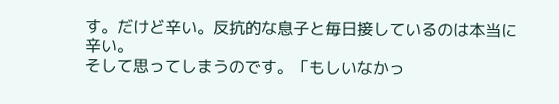す。だけど辛い。反抗的な息子と毎日接しているのは本当に辛い。
そして思ってしまうのです。「もしいなかっ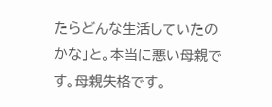たらどんな生活していたのかな」と。本当に悪い母親です。母親失格です。